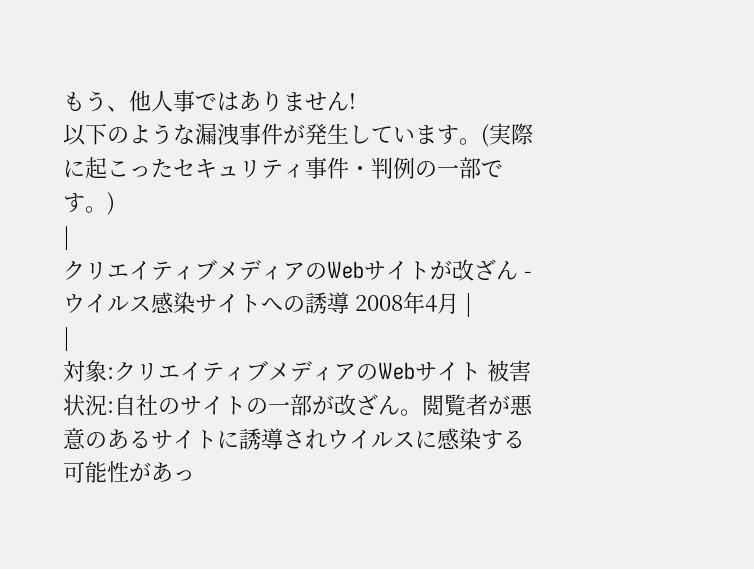もう、他人事ではありません!
以下のような漏洩事件が発生しています。(実際に起こったセキュリティ事件・判例の一部です。)
|
クリエイティブメディアのWebサイトが改ざん - ウイルス感染サイトへの誘導 2008年4月 |
|
対象:クリエイティブメディアのWebサイト 被害状況:自社のサイトの一部が改ざん。閲覧者が悪意のあるサイトに誘導されウイルスに感染する可能性があっ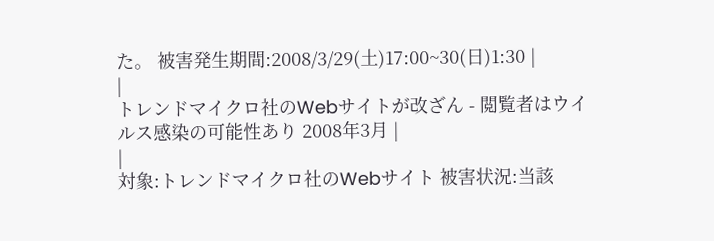た。 被害発生期間:2008/3/29(土)17:00~30(日)1:30 |
|
トレンドマイクロ社のWebサイトが改ざん - 閲覧者はウイルス感染の可能性あり 2008年3月 |
|
対象:トレンドマイクロ社のWebサイト 被害状況:当該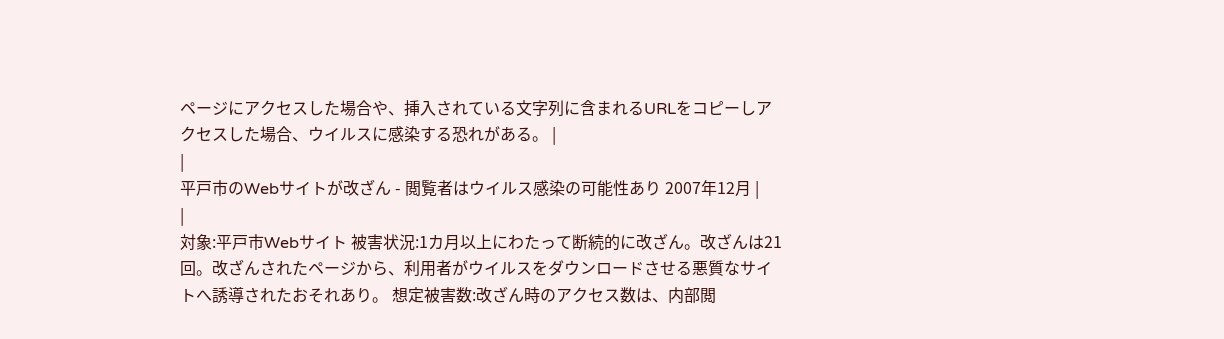ページにアクセスした場合や、挿入されている文字列に含まれるURLをコピーしアクセスした場合、ウイルスに感染する恐れがある。 |
|
平戸市のWebサイトが改ざん - 閲覧者はウイルス感染の可能性あり 2007年12月 |
|
対象:平戸市Webサイト 被害状況:1カ月以上にわたって断続的に改ざん。改ざんは21回。改ざんされたページから、利用者がウイルスをダウンロードさせる悪質なサイトへ誘導されたおそれあり。 想定被害数:改ざん時のアクセス数は、内部閲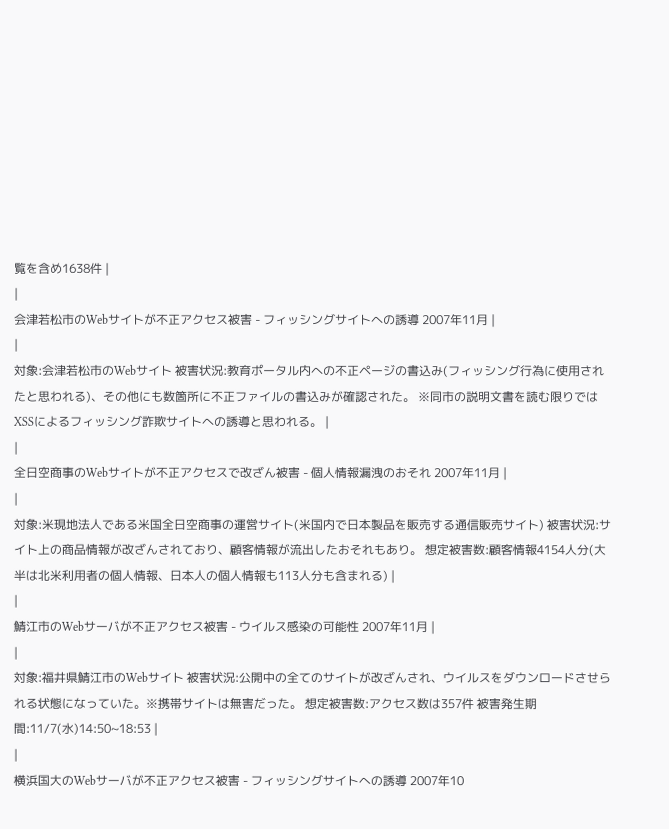覧を含め1638件 |
|
会津若松市のWebサイトが不正アクセス被害 - フィッシングサイトへの誘導 2007年11月 |
|
対象:会津若松市のWebサイト 被害状況:教育ポータル内への不正ページの書込み(フィッシング行為に使用されたと思われる)、その他にも数箇所に不正ファイルの書込みが確認された。 ※同市の説明文書を読む限りではXSSによるフィッシング詐欺サイトへの誘導と思われる。 |
|
全日空商事のWebサイトが不正アクセスで改ざん被害 - 個人情報漏洩のおそれ 2007年11月 |
|
対象:米現地法人である米国全日空商事の運営サイト(米国内で日本製品を販売する通信販売サイト) 被害状況:サイト上の商品情報が改ざんされており、顧客情報が流出したおそれもあり。 想定被害数:顧客情報4154人分(大半は北米利用者の個人情報、日本人の個人情報も113人分も含まれる) |
|
鯖江市のWebサーバが不正アクセス被害 - ウイルス感染の可能性 2007年11月 |
|
対象:福井県鯖江市のWebサイト 被害状況:公開中の全てのサイトが改ざんされ、ウイルスをダウンロードさせられる状態になっていた。※携帯サイトは無害だった。 想定被害数:アクセス数は357件 被害発生期間:11/7(水)14:50~18:53 |
|
横浜国大のWebサーバが不正アクセス被害 - フィッシングサイトへの誘導 2007年10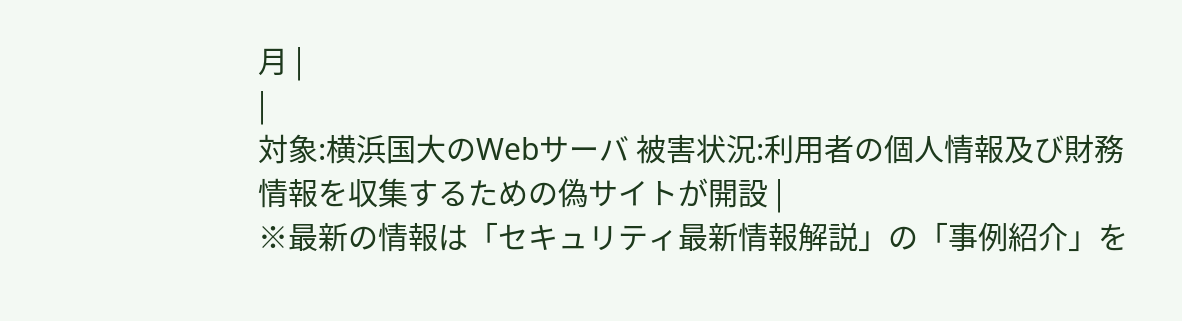月 |
|
対象:横浜国大のWebサーバ 被害状況:利用者の個人情報及び財務情報を収集するための偽サイトが開設 |
※最新の情報は「セキュリティ最新情報解説」の「事例紹介」を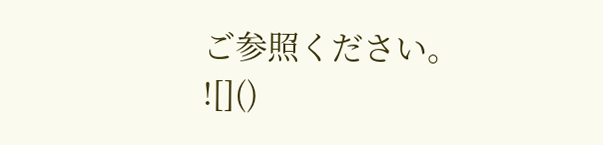ご参照ください。
![]()